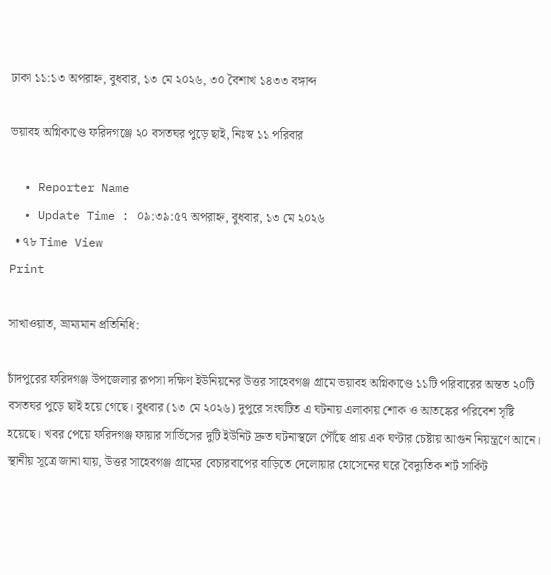ঢাকা ১১:১৩ অপরাহ্ন, বুধবার, ১৩ মে ২০২৬, ৩০ বৈশাখ ১৪৩৩ বঙ্গাব্দ

ভয়াবহ অগ্নিকাণ্ডে ফরিদগঞ্জে ২০ বসতঘর পুড়ে ছাই, নিঃস্ব ১১ পরিবার

  • Reporter Name
  • Update Time : ০৯:৩৯:৫৭ অপরাহ্ন, বুধবার, ১৩ মে ২০২৬
  • ৭৮ Time View
Print

সাখাওয়াত, ভ্রাম্যমান প্রতিনিধি:

চাঁদপুরের ফরিদগঞ্জ উপজেলার রূপসা দক্ষিণ ইউনিয়নের উত্তর সাহেবগঞ্জ গ্রামে ভয়াবহ অগ্নিকাণ্ডে ১১টি পরিবারের অন্তত ২০টি বসতঘর পুড়ে ছাই হয়ে গেছে। বুধবার (১৩ মে ২০২৬) দুপুরে সংঘটিত এ ঘটনায় এলাকায় শোক ও আতঙ্কের পরিবেশ সৃষ্টি হয়েছে। খবর পেয়ে ফরিদগঞ্জ ফায়ার সার্ভিসের দুটি ইউনিট দ্রুত ঘটনাস্থলে পৌঁছে প্রায় এক ঘণ্টার চেষ্টায় আগুন নিয়ন্ত্রণে আনে। স্থানীয় সূত্রে জানা যায়, উত্তর সাহেবগঞ্জ গ্রামের বেচারবাপের বাড়িতে দেলোয়ার হোসেনের ঘরে বৈদ্যুতিক শর্ট সার্কিট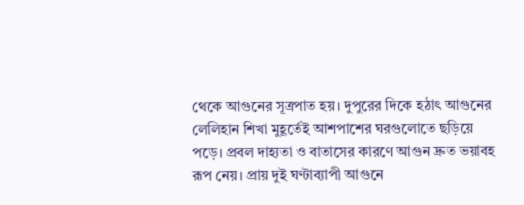থেকে আগুনের সূত্রপাত হয়। দুপুরের দিকে হঠাৎ আগুনের লেলিহান শিখা মুহূর্তেই আশপাশের ঘরগুলোতে ছড়িয়ে পড়ে। প্রবল দাহ্যতা ও বাতাসের কারণে আগুন দ্রুত ভয়াবহ রূপ নেয়। প্রায় দুই ঘণ্টাব্যাপী আগুনে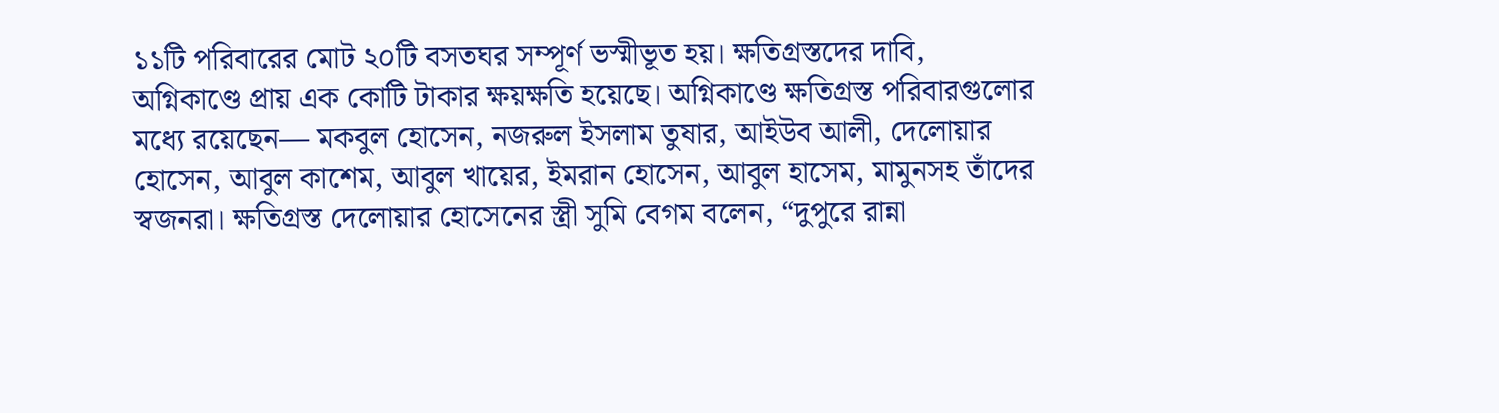১১টি পরিবারের মোট ২০টি বসতঘর সম্পূর্ণ ভস্মীভূত হয়। ক্ষতিগ্রস্তদের দাবি, অগ্নিকাণ্ডে প্রায় এক কোটি টাকার ক্ষয়ক্ষতি হয়েছে। অগ্নিকাণ্ডে ক্ষতিগ্রস্ত পরিবারগুলোর মধ্যে রয়েছেন— মকবুল হোসেন, নজরুল ইসলাম তুষার, আইউব আলী, দেলোয়ার হোসেন, আবুল কাশেম, আবুল খায়ের, ইমরান হোসেন, আবুল হাসেম, মামুনসহ তাঁদের স্বজনরা। ক্ষতিগ্রস্ত দেলোয়ার হোসেনের স্ত্রী সুমি বেগম বলেন, “দুপুরে রান্না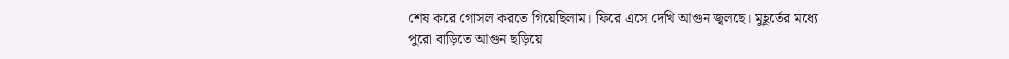শেষ করে গোসল করতে গিয়েছিলাম। ফিরে এসে দেখি আগুন জ্বলছে। মুহূর্তের মধ্যে পুরো বাড়িতে আগুন ছড়িয়ে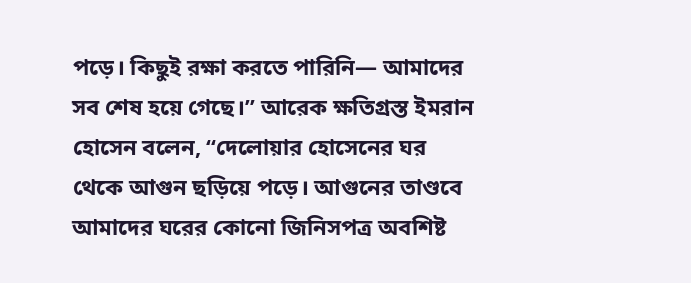পড়ে। কিছুই রক্ষা করতে পারিনি— আমাদের সব শেষ হয়ে গেছে।” আরেক ক্ষতিগ্রস্ত ইমরান হোসেন বলেন, “দেলোয়ার হোসেনের ঘর থেকে আগুন ছড়িয়ে পড়ে। আগুনের তাণ্ডবে আমাদের ঘরের কোনো জিনিসপত্র অবশিষ্ট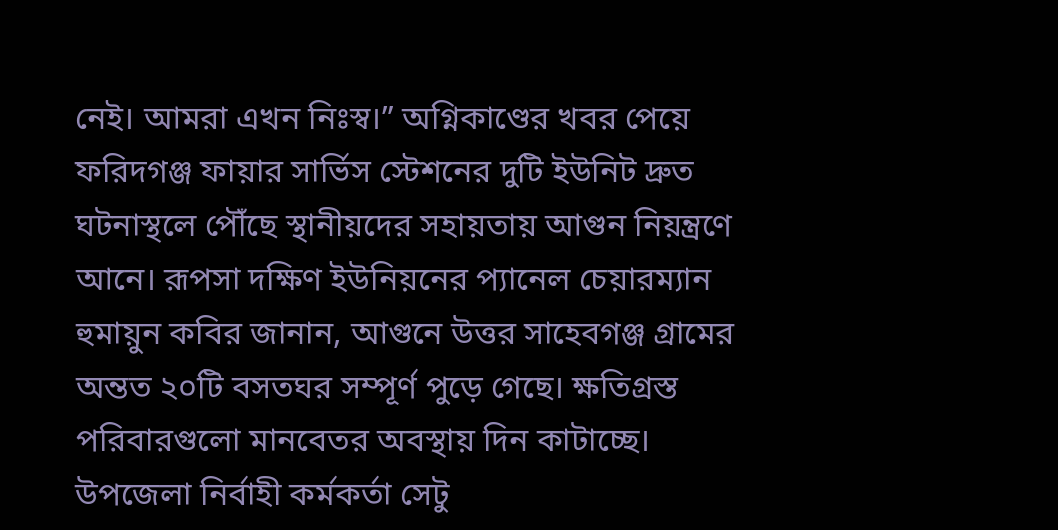নেই। আমরা এখন নিঃস্ব।” অগ্নিকাণ্ডের খবর পেয়ে ফরিদগঞ্জ ফায়ার সার্ভিস স্টেশনের দুটি ইউনিট দ্রুত ঘটনাস্থলে পৌঁছে স্থানীয়দের সহায়তায় আগুন নিয়ন্ত্রণে আনে। রূপসা দক্ষিণ ইউনিয়নের প্যানেল চেয়ারম্যান হুমায়ুন কবির জানান, আগুনে উত্তর সাহেবগঞ্জ গ্রামের অন্তত ২০টি বসতঘর সম্পূর্ণ পুড়ে গেছে। ক্ষতিগ্রস্ত পরিবারগুলো মানবেতর অবস্থায় দিন কাটাচ্ছে। উপজেলা নির্বাহী কর্মকর্তা সেটু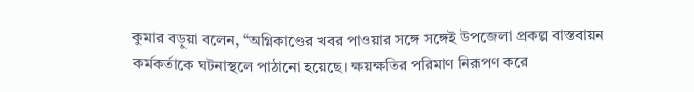কুমার বড়ুয়া বলেন, “অগ্নিকাণ্ডের খবর পাওয়ার সঙ্গে সঙ্গেই উপজেলা প্রকল্প বাস্তবায়ন কর্মকর্তাকে ঘটনাস্থলে পাঠানো হয়েছে। ক্ষয়ক্ষতির পরিমাণ নিরূপণ করে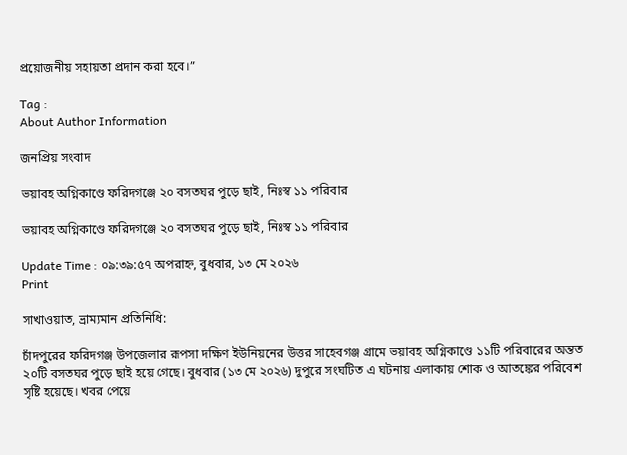প্রয়োজনীয় সহায়তা প্রদান করা হবে।”

Tag :
About Author Information

জনপ্রিয় সংবাদ

ভয়াবহ অগ্নিকাণ্ডে ফরিদগঞ্জে ২০ বসতঘর পুড়ে ছাই, নিঃস্ব ১১ পরিবার

ভয়াবহ অগ্নিকাণ্ডে ফরিদগঞ্জে ২০ বসতঘর পুড়ে ছাই, নিঃস্ব ১১ পরিবার

Update Time : ০৯:৩৯:৫৭ অপরাহ্ন, বুধবার, ১৩ মে ২০২৬
Print

সাখাওয়াত, ভ্রাম্যমান প্রতিনিধি:

চাঁদপুরের ফরিদগঞ্জ উপজেলার রূপসা দক্ষিণ ইউনিয়নের উত্তর সাহেবগঞ্জ গ্রামে ভয়াবহ অগ্নিকাণ্ডে ১১টি পরিবারের অন্তত ২০টি বসতঘর পুড়ে ছাই হয়ে গেছে। বুধবার (১৩ মে ২০২৬) দুপুরে সংঘটিত এ ঘটনায় এলাকায় শোক ও আতঙ্কের পরিবেশ সৃষ্টি হয়েছে। খবর পেয়ে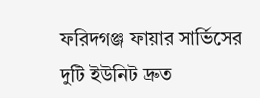ফরিদগঞ্জ ফায়ার সার্ভিসের দুটি ইউনিট দ্রুত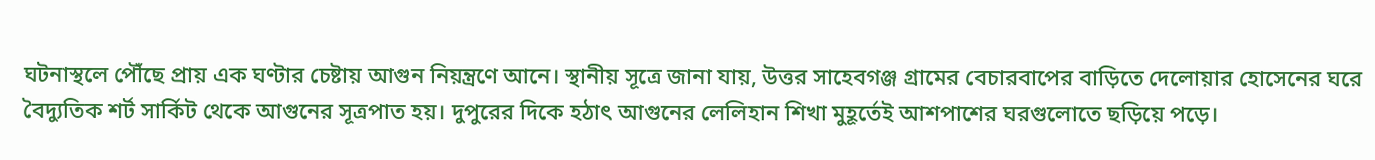ঘটনাস্থলে পৌঁছে প্রায় এক ঘণ্টার চেষ্টায় আগুন নিয়ন্ত্রণে আনে। স্থানীয় সূত্রে জানা যায়, উত্তর সাহেবগঞ্জ গ্রামের বেচারবাপের বাড়িতে দেলোয়ার হোসেনের ঘরে বৈদ্যুতিক শর্ট সার্কিট থেকে আগুনের সূত্রপাত হয়। দুপুরের দিকে হঠাৎ আগুনের লেলিহান শিখা মুহূর্তেই আশপাশের ঘরগুলোতে ছড়িয়ে পড়ে।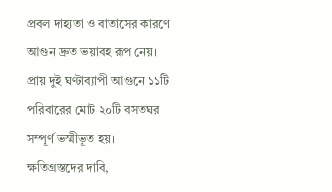প্রবল দাহ্যতা ও বাতাসের কারণে আগুন দ্রুত ভয়াবহ রূপ নেয়। প্রায় দুই ঘণ্টাব্যাপী আগুনে ১১টি পরিবারের মোট ২০টি বসতঘর সম্পূর্ণ ভস্মীভূত হয়। ক্ষতিগ্রস্তদের দাবি,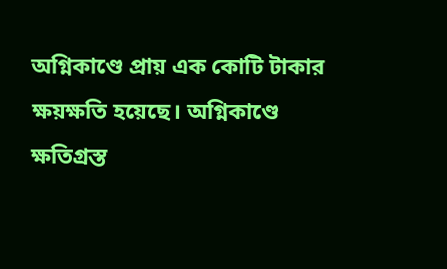অগ্নিকাণ্ডে প্রায় এক কোটি টাকার ক্ষয়ক্ষতি হয়েছে। অগ্নিকাণ্ডে ক্ষতিগ্রস্ত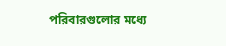পরিবারগুলোর মধ্যে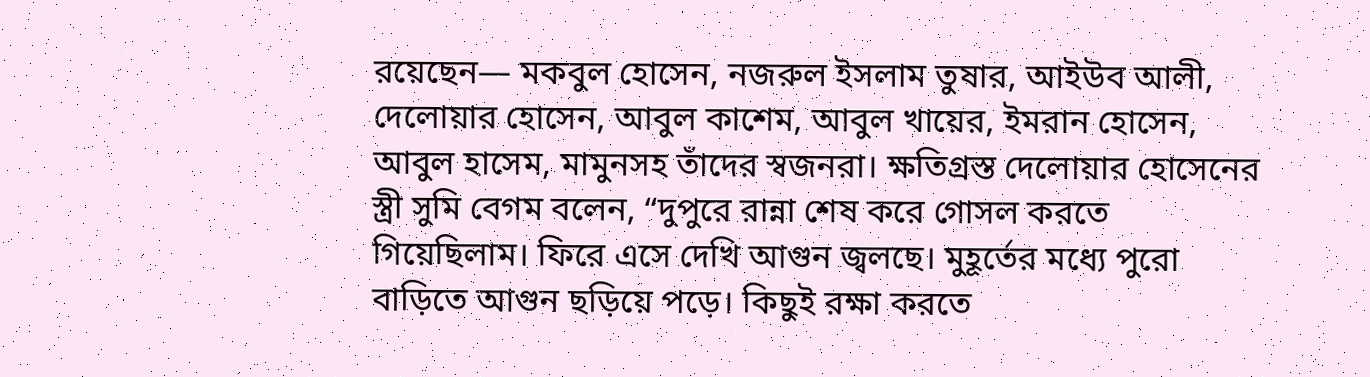রয়েছেন— মকবুল হোসেন, নজরুল ইসলাম তুষার, আইউব আলী, দেলোয়ার হোসেন, আবুল কাশেম, আবুল খায়ের, ইমরান হোসেন, আবুল হাসেম, মামুনসহ তাঁদের স্বজনরা। ক্ষতিগ্রস্ত দেলোয়ার হোসেনের স্ত্রী সুমি বেগম বলেন, “দুপুরে রান্না শেষ করে গোসল করতে গিয়েছিলাম। ফিরে এসে দেখি আগুন জ্বলছে। মুহূর্তের মধ্যে পুরো বাড়িতে আগুন ছড়িয়ে পড়ে। কিছুই রক্ষা করতে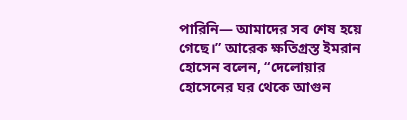পারিনি— আমাদের সব শেষ হয়ে গেছে।” আরেক ক্ষতিগ্রস্ত ইমরান হোসেন বলেন, “দেলোয়ার হোসেনের ঘর থেকে আগুন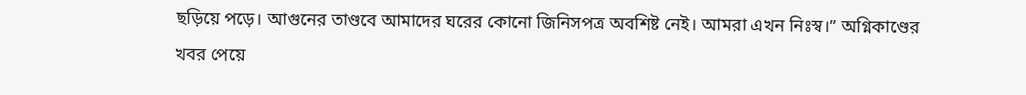ছড়িয়ে পড়ে। আগুনের তাণ্ডবে আমাদের ঘরের কোনো জিনিসপত্র অবশিষ্ট নেই। আমরা এখন নিঃস্ব।” অগ্নিকাণ্ডের খবর পেয়ে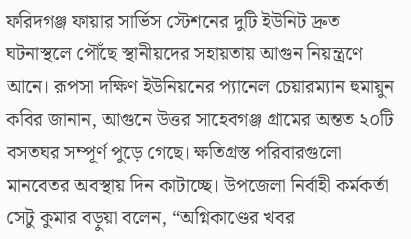ফরিদগঞ্জ ফায়ার সার্ভিস স্টেশনের দুটি ইউনিট দ্রুত ঘটনাস্থলে পৌঁছে স্থানীয়দের সহায়তায় আগুন নিয়ন্ত্রণে আনে। রূপসা দক্ষিণ ইউনিয়নের প্যানেল চেয়ারম্যান হুমায়ুন কবির জানান, আগুনে উত্তর সাহেবগঞ্জ গ্রামের অন্তত ২০টি বসতঘর সম্পূর্ণ পুড়ে গেছে। ক্ষতিগ্রস্ত পরিবারগুলো মানবেতর অবস্থায় দিন কাটাচ্ছে। উপজেলা নির্বাহী কর্মকর্তা সেটু কুমার বড়ুয়া বলেন, “অগ্নিকাণ্ডের খবর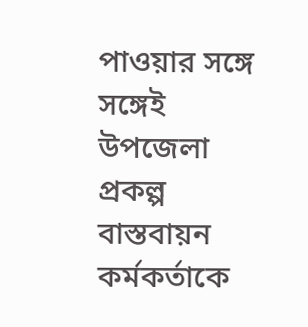পাওয়ার সঙ্গে সঙ্গেই উপজেলা প্রকল্প বাস্তবায়ন কর্মকর্তাকে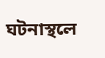ঘটনাস্থলে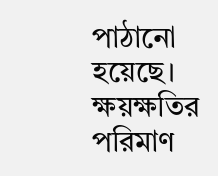পাঠানো হয়েছে। ক্ষয়ক্ষতির পরিমাণ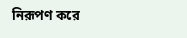নিরূপণ করে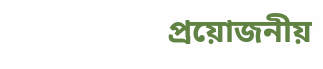প্রয়োজনীয়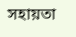সহায়তা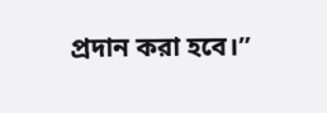প্রদান করা হবে।”